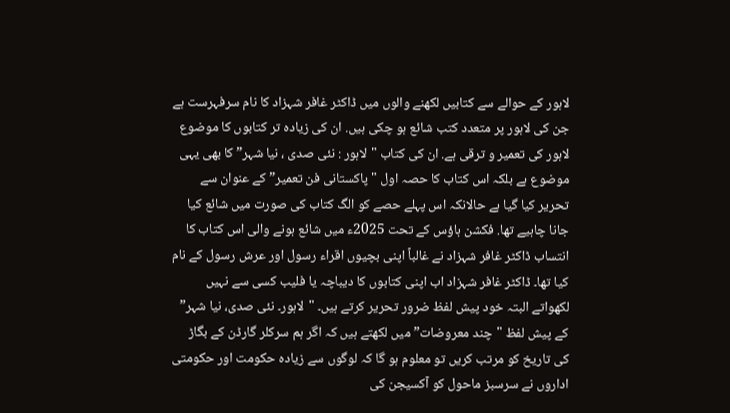لاہور کے حوالے سے کتابیں لکھنے والوں میں ڈاکٹر غافر شہزاد کا نام سرفہرست ہے جن کی لاہور پر متعدد کتب شائع ہو چکی ہیں. ان کی زیادہ تر کتابوں کا موضوع لاہور کی تعمیر و ترقی ہے. ان کی کتاب "لاہور : نئی صدی ، نیا شہر” کا بھی یہی موضوع ہے بلکہ اس کتاب کا حصہ اول "پاکستانی فن تعمیر” کے عنوان سے تحریر کیا گیا ہے حالانکہ اس پہلے حصے کو الگ کتاب کی صورت میں شائع کیا جانا چاہیے تھا. فکشن ہاؤس کے تحت 2025ء میں شائع ہونے والی اس کتاب کا انتساب ڈاکٹر غافر شہزاد نے غالباً اپنی بچیوں اقراء رسول اور عرش رسول کے نام کیا تھا۔ ڈاکٹر غافر شہزاد اب اپنی کتابوں کا دیباچہ یا فلیب کسی سے نہیں لکھواتے البتہ خود پیش لفظ ضرور تحریر کرتے ہیں۔ "لاہور۔ نئی صدی، نیا شہر” کے پیش لفظ "چند معروضات” میں لکھتے ہیں کہ اگر ہم سرکلر گارڈن کے بگاڑ کی تاریخ کو مرتب کریں تو معلوم ہو گا کہ لوگوں سے زیادہ حکومت اور حکومتی اداروں نے سرسبز ماحول کو آکسیجن کی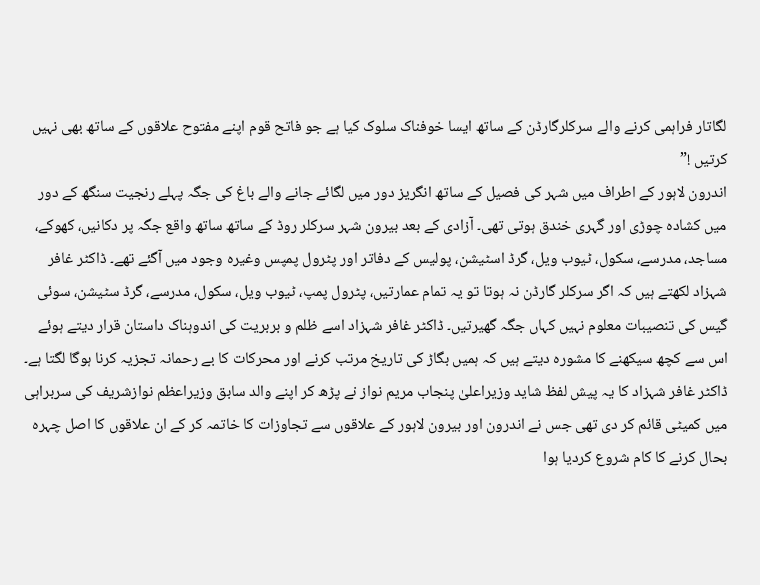لگاتار فراہمی کرنے والے سرکلرگارڈن کے ساتھ ایسا خوفناک سلوک کیا ہے جو فاتح قوم اپنے مفتوح علاقوں کے ساتھ بھی نہیں کرتیں !”
اندرون لاہور کے اطراف میں شہر کی فصیل کے ساتھ انگریز دور میں لگائے جانے والے باغ کی جگہ پہلے رنجیت سنگھ کے دور میں کشادہ چوڑی اور گہری خندق ہوتی تھی۔ آزادی کے بعد بیرون شہر سرکلر روڈ کے ساتھ ساتھ واقع جگہ پر دکانیں، کھوکے، مساجد، مدرسے، سکول، ٹیوب ویل، گرڈ اسٹیشن، پولیس کے دفاتر اور پٹرول پمپس وغیرہ وجود میں آگئے تھے۔ ڈاکٹر غافر شہزاد لکھتے ہیں کہ اگر سرکلر گارڈن نہ ہوتا تو یہ تمام عمارتیں، پٹرول پمپ، ٹیوب ویل، سکول، مدرسے، گرڈ سٹیشن، سوئی گیس کی تنصیبات معلوم نہیں کہاں جگہ گھیرتیں۔ ڈاکٹر غافر شہزاد اسے ظلم و بربریت کی اندوہناک داستان قرار دیتے ہوئے اس سے کچھ سیکھنے کا مشورہ دیتے ہیں کہ ہمیں بگاڑ کی تاریخ مرتب کرنے اور محرکات کا بے رحمانہ تجزیہ کرنا ہوگا لگتا ہے۔ ڈاکٹر غافر شہزاد کا یہ پیش لفظ شاید وزیراعلیٰ پنجاب مریم نواز نے پڑھ کر اپنے والد سابق وزیراعظم نوازشریف کی سربراہی میں کمیٹی قائم کر دی تھی جس نے اندرون اور بیرون لاہور کے علاقوں سے تجاوزات کا خاتمہ کر کے ان علاقوں کا اصل چہرہ بحال کرنے کا کام شروع کردیا ہوا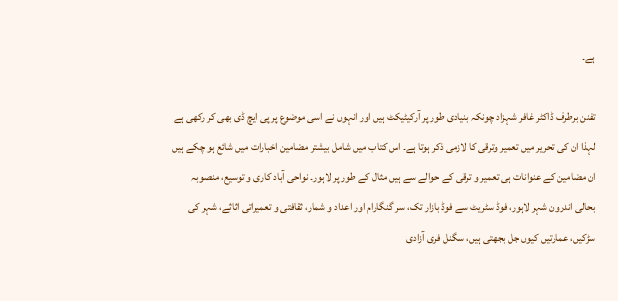ہے۔

تفنن برطرف ڈاکٹر غافر شہزاد چونکہ بنیادی طور پر آرکیٹیکٹ ہیں اور انہوں نے اسی موضوع پر پی ایچ ڈی بھی کر رکھی ہے لہذا ان کی تحریر میں تعمیر وترقی کا لازمی ذکر ہوتا ہے۔ اس کتاب میں شامل بیشتر مضامین اخبارات میں شائع ہو چکے ہیں ان مضامین کے عنوانات ہی تعمیر و ترقی کے حوالے سے ہیں مثال کے طور پر لاہور۔ نواحی آباد کاری و توسیع، منصوبہ بحالی اندرون شہر لاہور، فوڈ سٹریٹ سے فوڈ بازار تک، سر گنگارام اور اعداد و شمار، ثقافتی و تعمیراتی اثاثے، شہر کی سڑکیں، عمارتیں کیوں جل بجھتی ہیں، سگنل فری آزادی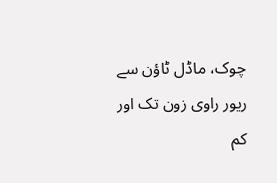چوک، ماڈل ٹاؤن سے ریور راوی زون تک اور کم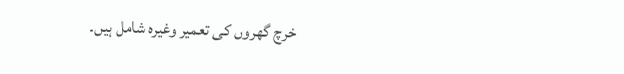خرچ گھروں کی تعمیر وغیرہ شامل ہیں۔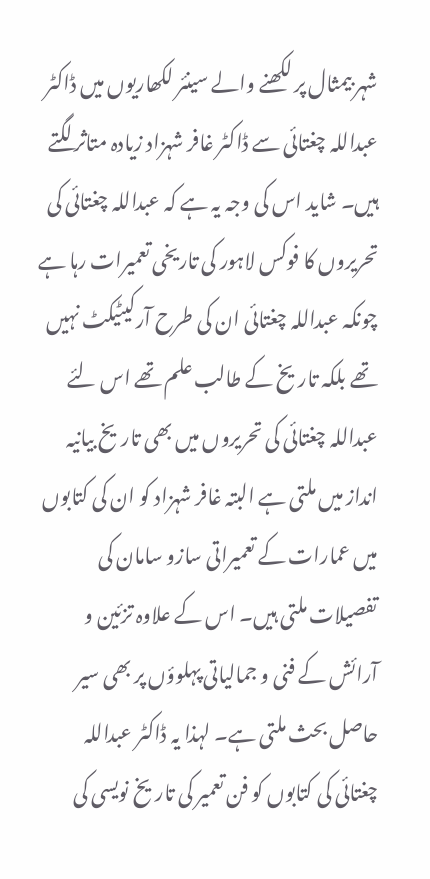شہر بیمثال پر لکھنے والے سینئر لکھاریوں میں ڈاکٹر عبداللہ چغتائی سے ڈاکٹر غافر شہزاد زیادہ متاثر لگتے ہیں۔ شاید اس کی وجہ یہ ہے کہ عبداللہ چغتائی کی تحریروں کا فوکس لاہور کی تاریخی تعمیرات رہا ہے چونکہ عبداللہ چغتائی ان کی طرح آرکیٹیکٹ نہیں تھے بلکہ تاریخ کے طالب علم تھے اس لئے عبداللہ چغتائی کی تحریروں میں بھی تاریخ بیانیہ انداز میں ملتی ہے البتہ غافر شہزاد کو ان کی کتابوں میں عمارات کے تعمیراتی سازو سامان کی تفصیلات ملتی ہیں۔ اس کے علاوہ تزئین و آرائش کے فنی و جمالیاتی پہلوؤں پر بھی سیر حاصل بحث ملتی ہے۔ لہذا یہ ڈاکٹر عبداللہ چغتائی کی کتابوں کو فن تعمیر کی تاریخ نویسی کی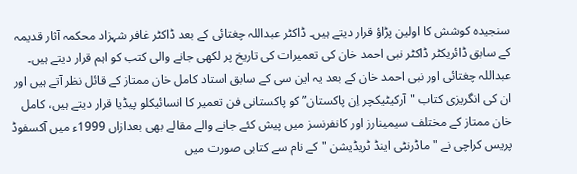سنجیدہ کوشش کا اولین پڑاؤ قرار دیتے ہیں۔ ڈاکٹر عبداللہ چغتائی کے بعد ڈاکٹر غافر شہزاد محکمہ آثار قدیمہ کے سابق ڈائریکٹر ڈاکٹر نبی احمد خان کی تعمیرات کی تاریخ پر لکھی جانے والی کتب کو اہم قرار دیتے ہیں۔ عبداللہ چغتائی اور نبی احمد خان کے بعد یہ این سی کے سابق استاد کامل خان ممتاز کے قائل نظر آتے ہیں اور ان کی انگریزی کتاب "آرکیٹیکچر اِن پاکستان” کو پاکستانی فن تعمیر کا انسائیکلو پیڈیا قرار دیتے ہیں، کامل خان ممتاز کے مختلف سیمینارز اور کانفرنسز میں پیش کئے جانے والے مقالے بھی بعدازاں 1999ء میں آکسفوڈ پریس کراچی نے "ماڈرنٹی اینڈ ٹریڈیشن "کے نام سے کتابی صورت میں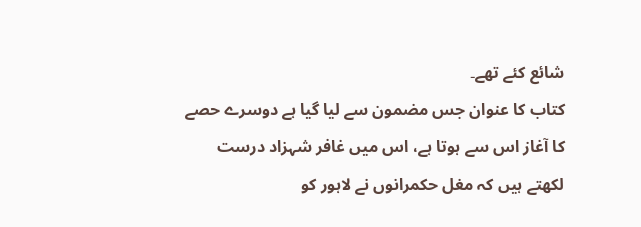شائع کئے تھے۔
کتاب کا عنوان جس مضمون سے لیا گیا ہے دوسرے حصے کا آغاز اس سے ہوتا ہے، اس میں غافر شہزاد درست لکھتے ہیں کہ مغل حکمرانوں نے لاہور کو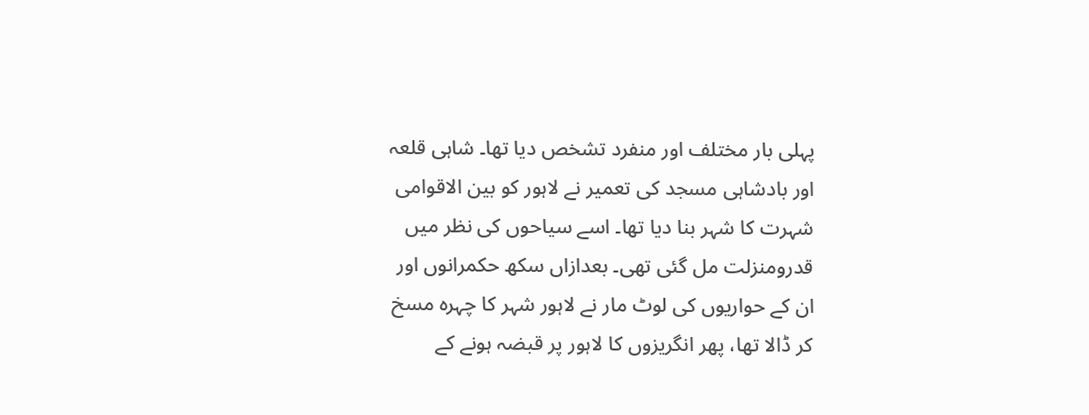پہلی بار مختلف اور منفرد تشخص دیا تھا۔ شاہی قلعہ اور بادشاہی مسجد کی تعمیر نے لاہور کو بین الاقوامی شہرت کا شہر بنا دیا تھا۔ اسے سیاحوں کی نظر میں قدرومنزلت مل گئی تھی۔ بعدازاں سکھ حکمرانوں اور ان کے حواریوں کی لوٹ مار نے لاہور شہر کا چہرہ مسخ کر ڈالا تھا، پھر انگریزوں کا لاہور پر قبضہ ہونے کے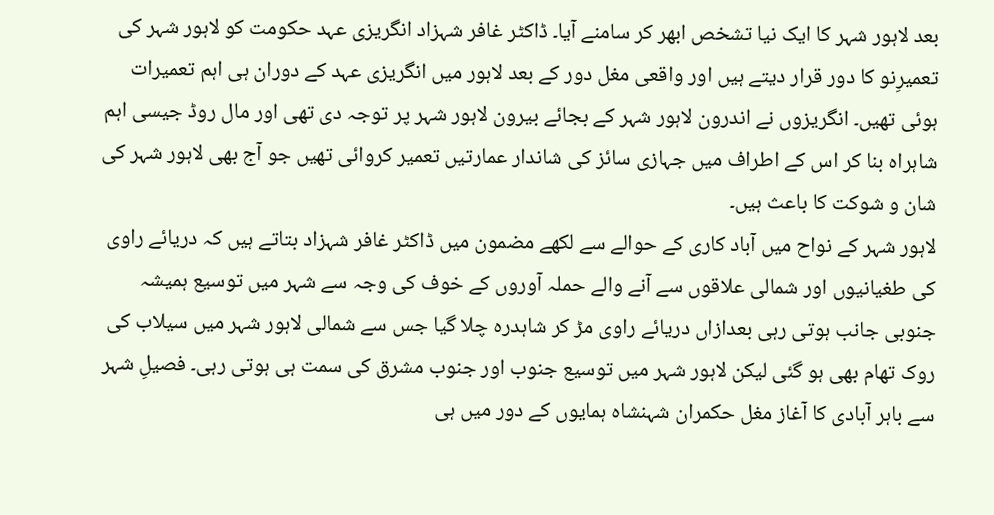بعد لاہور شہر کا ایک نیا تشخص ابھر کر سامنے آیا۔ ڈاکٹر غافر شہزاد انگریزی عہد حکومت کو لاہور شہر کی تعمیرِنو کا دور قرار دیتے ہیں اور واقعی مغل دور کے بعد لاہور میں انگریزی عہد کے دوران ہی اہم تعمیرات ہوئی تھیں۔ انگریزوں نے اندرون لاہور شہر کے بجائے بیرون لاہور شہر پر توجہ دی تھی اور مال روڈ جیسی اہم شاہراہ بنا کر اس کے اطراف میں جہازی سائز کی شاندار عمارتیں تعمیر کروائی تھیں جو آج بھی لاہور شہر کی شان و شوکت کا باعث ہیں۔
لاہور شہر کے نواح میں آباد کاری کے حوالے سے لکھے مضمون میں ڈاکٹر غافر شہزاد بتاتے ہیں کہ دریائے راوی کی طغیانیوں اور شمالی علاقوں سے آنے والے حملہ آوروں کے خوف کی وجہ سے شہر میں توسیع ہمیشہ جنوبی جانب ہوتی رہی بعدازاں دریائے راوی مڑ کر شاہدرہ چلا گیا جس سے شمالی لاہور شہر میں سیلاب کی روک تھام بھی ہو گئی لیکن لاہور شہر میں توسیع جنوب اور جنوب مشرق کی سمت ہی ہوتی رہی۔ فصیلِ شہر سے باہر آبادی کا آغاز مغل حکمران شہنشاہ ہمایوں کے دور میں ہی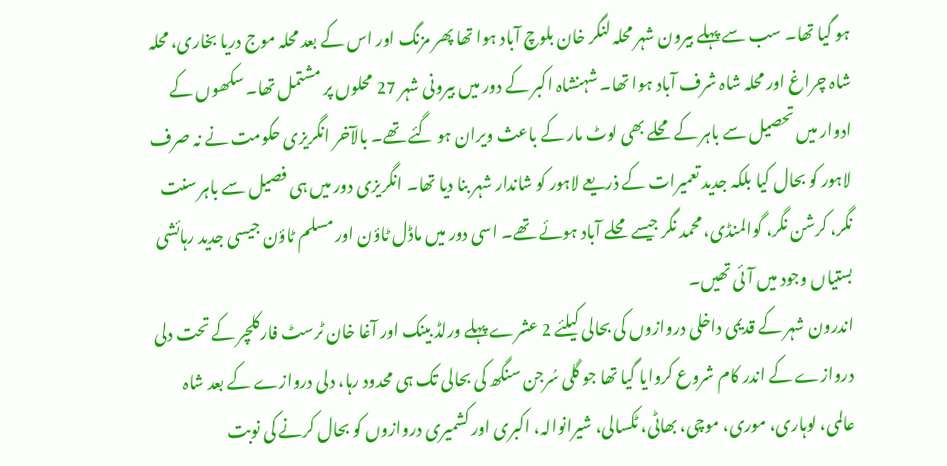ہو گیا تھا۔ سب سے پہلے بیرون شہر محلہ لنگر خان بلوچ آباد ہوا تھا پھر مزنگ اور اس کے بعد محلہ موج دریا بخاری، محلہ شاہ چراغ اور محلہ شاہ شرف آباد ہوا تھا۔ شہنشاہ اکبر کے دور میں بیرونی شہر 27 محلوں پر مشتمل تھا۔ سکھوں کے ادوار میں تحصیل سے باہر کے محلے بھی لوٹ مار کے باعث ویران ہو گئے تھے۔ بالآخر انگریزی حکومت نے نہ صرف لاہور کو بحال کیا بلکہ جدید تعمیرات کے ذریعے لاہور کو شاندار شہر بنا دیا تھا۔ انگریزی دور میں ہی فصیل سے باہر سنت نگر، کرشن نگر، گوالمنڈی، محمد نگر جیسے محلے آباد ہوئے تھے۔ اسی دور میں ماڈل ٹاؤن اور مسلم ٹاؤن جیسی جدید رہائشی بستیاں وجود میں آئی تھیں۔
اندرون شہر کے قدیمی داخلی دروازوں کی بحالی کیلئے 2 عشرے پہلے ورلڈ بینک اور آغا خان ٹرسٹ فارکلچر کے تحت دلی دروازے کے اندر کام شروع کروایا گیا تھا جو گلی سُرجن سنگھ کی بحالی تک ہی محدود رہا، دلی دروازے کے بعد شاہ عالمی، لوہاری، موری، موچی، بھاٹی، ٹکسالی، شیرانوالہ، اکبری اور کشمیری دروازوں کو بحال کرنے کی نوبت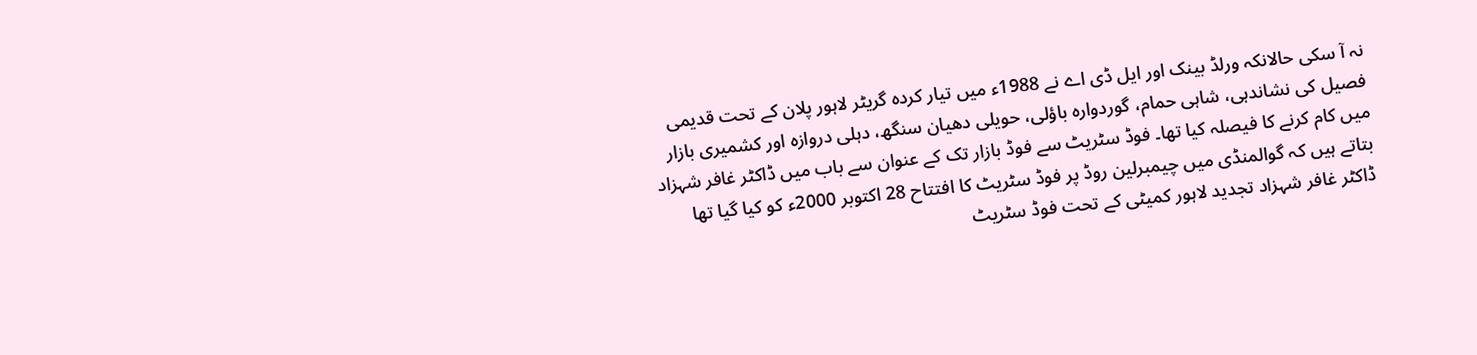نہ آ سکی حالانکہ ورلڈ بینک اور ایل ڈی اے نے 1988ء میں تیار کردہ گریٹر لاہور پلان کے تحت قدیمی فصیل کی نشاندہی، شاہی حمام، گوردوارہ باؤلی، حویلی دھیان سنگھ، دہلی دروازہ اور کشمیری بازار میں کام کرنے کا فیصلہ کیا تھا۔ فوڈ سٹریٹ سے فوڈ بازار تک کے عنوان سے باب میں ڈاکٹر غافر شہزاد بتاتے ہیں کہ گوالمنڈی میں چیمبرلین روڈ پر فوڈ سٹریٹ کا افتتاح 28 اکتوبر 2000ء کو کیا گیا تھا ڈاکٹر غافر شہزاد تجدید لاہور کمیٹی کے تحت فوڈ سٹریٹ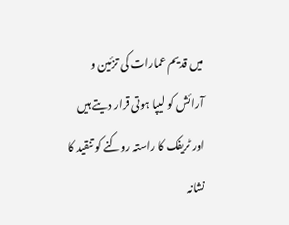میں قدیم عمارات کی تزئین و آرائش کو لیپا ہوتی قرار دیتے ہیں اور ٹریفک کا راستہ روکنے کو تنقید کا نشانہ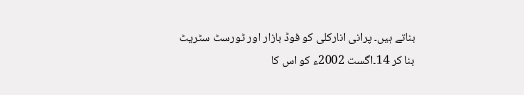بناتے ہیں۔ پرانی انارکلی کو فوڈ بازار اور ٹورسٹ سٹریٹ بنا کر 14۔اگست 2002ء کو اس کا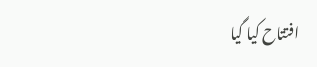افتتاح کیا گیا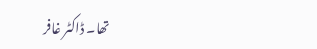تھا۔ ڈاکٹر غافر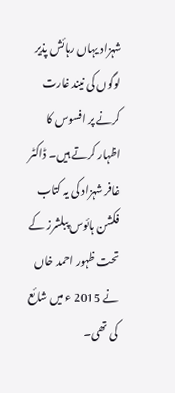شہزاد یہاں رہائش پذیر لوگوں کی نیند غارت کرنے پر افسوس کا اظہار کرتے ہیں۔ ڈاکٹر غافر شہزاد کی یہ کتاب فکشن ہائوس پبلشرز کے تحت ظہور احمد خاں نے 2015 ء میں شائع کی تھی۔